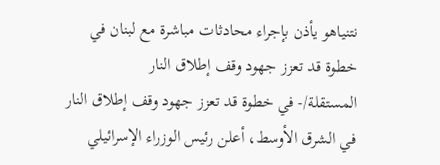نتنياهو يأذن بإجراء محادثات مباشرة مع لبنان في خطوة قد تعزز جهود وقف إطلاق النار
المستقلة/- في خطوة قد تعزز جهود وقف إطلاق النار في الشرق الأوسط، أعلن رئيس الوزراء الإسرائيلي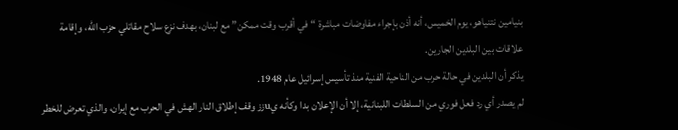بنيامين نتنياهو، يوم الخميس، أنه أذن بإجراء مفاوضات مباشرة “في أقرب وقت ممكن” مع لبنان، بهدف نزع سلاح مقاتلي حزب الله، وإقامة علاقات بين البلدين الجارين.
يذكر أن البلدين في حالة حرب من الناحية الفنية منذ تأسيس إسرائيل عام 1948.
لم يصدر أي رد فعل فوري من السلطات اللبنانية، إلا أن الإعلان بدا وكأنه يuزز وقف إطلاق النار الهش في الحرب مع إيران، والذي تعرض للخطر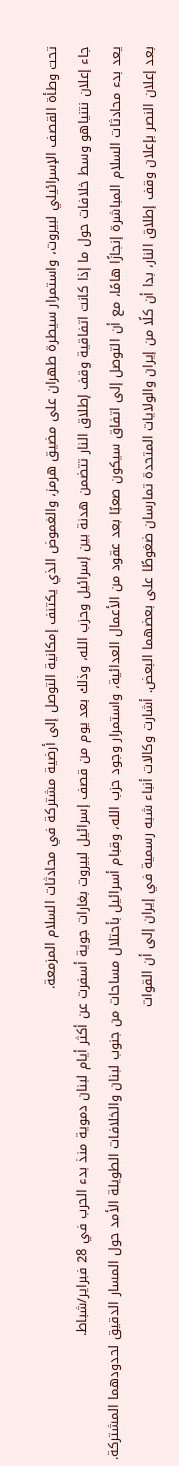تحت وطأة القصف الإسرائيلي لبيروت، واستمرار سيطرة طهران على مضيق هرمز، والغموض الذي يكتنف إمكانية التوصل إلى أرضية مشتركة في محادثات السلام المزمعة.
جاء إعلان نتنياهو وسط خلافات حول ما إذا كانت اتفاقية وقف إطلاق النار تتضمن هدنة بين إسرائيل وحزب الله، وذلك بعد يوم من قصف إسرائيل لبيروت بغارات جوية أسفرت عن أكثر أيام لبنان دموية منذ بدء الحرب في 28 فبراير/شباط.
يعد بدء محادثات السلام المباشرة إنجازًا هامًا، مع أن التوصل إلى اتفاق سيكون صعبًا بعد عقود من الأعمال العدائية، واستمرار وجود حزب الله، وقبام أسرائيل بأحتلال مساحات من جنوب لبنان والخلافات الطويلة الأمد حول المسار الدقيق لحدودهما المشتركة.
بعد إعلان النصر بإعلان وقف إطلاق النار، بدا أن كلًا من إيران والولايات المتحدة تمارسان ضغوطًا على بعضهما البعض. أشارت وكالات أنباء شبه رسمية في إيران إلى أن القوات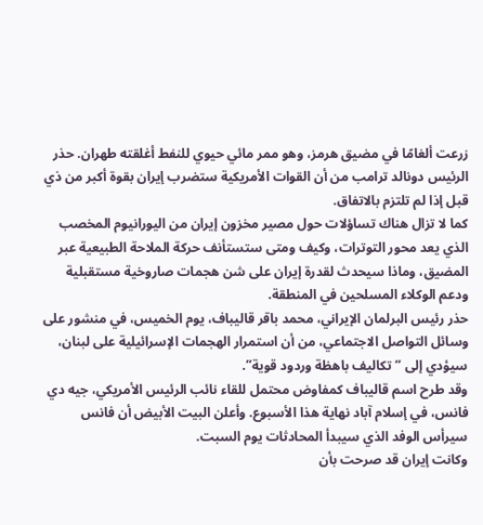زرعت ألغامًا في مضيق هرمز، وهو ممر مائي حيوي للنفط أغلقته طهران. حذر الرئيس دونالد ترامب من أن القوات الأمريكية ستضرب إيران بقوة أكبر من ذي قبل إذا لم تلتزم بالاتفاق.
كما لا تزال هناك تساؤلات حول مصير مخزون إيران من اليورانيوم المخصب الذي يعد محور التوترات، وكيف ومتى ستستأنف حركة الملاحة الطبيعية عبر المضيق، وماذا سيحدث لقدرة إيران على شن هجمات صاروخية مستقبلية ودعم الوكلاء المسلحين في المنطقة.
حذر رئيس البرلمان الإيراني، محمد باقر قاليباف، يوم الخميس، في منشور على وسائل التواصل الاجتماعي، من أن استمرار الهجمات الإسرائيلية على لبنان، سيؤدي إلى “تكاليف باهظة وردود قوية”.
وقد طرح اسم قاليباف كمفاوض محتمل للقاء نائب الرئيس الأمريكي، جيه دي فانس، في إسلام آباد نهاية هذا الأسبوع. وأعلن البيت الأبيض أن فانس سيرأس الوفد الذي سيبدأ المحادثات يوم السبت.
وكانت إيران قد صرحت بأن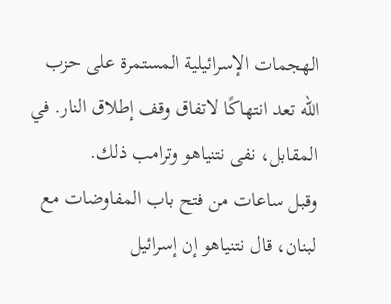الهجمات الإسرائيلية المستمرة على حزب الله تعد انتهاكًا لاتفاق وقف إطلاق النار. في المقابل، نفى نتنياهو وترامب ذلك.
وقبل ساعات من فتح باب المفاوضات مع لبنان، قال نتنياهو إن إسرائيل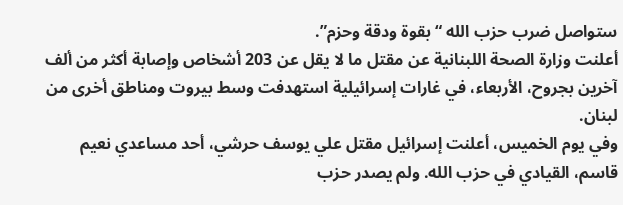ستواصل ضرب حزب الله “بقوة ودقة وحزم”.
أعلنت وزارة الصحة اللبنانية عن مقتل ما لا يقل عن 203 أشخاص وإصابة أكثر من ألف آخرين بجروح، الأربعاء، في غارات إسرائيلية استهدفت وسط بيروت ومناطق أخرى من لبنان.
وفي يوم الخميس، أعلنت إسرائيل مقتل علي يوسف حرشي، أحد مساعدي نعيم قاسم، القيادي في حزب الله. ولم يصدر حزب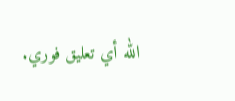الله أي تعليق فوري.